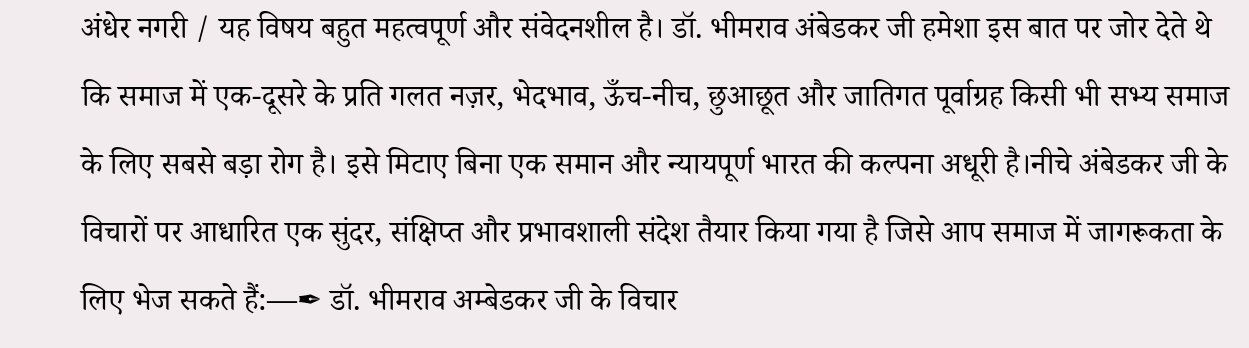अंधेर नगरी / यह विषय बहुत महत्वपूर्ण और संवेदनशील है। डॉ. भीमराव अंबेडकर जी हमेशा इस बात पर जोर देते थे कि समाज में एक-दूसरे के प्रति गलत नज़र, भेदभाव, ऊँच-नीच, छुआछूत और जातिगत पूर्वाग्रह किसी भी सभ्य समाज के लिए सबसे बड़ा रोग है। इसे मिटाए बिना एक समान और न्यायपूर्ण भारत की कल्पना अधूरी है।नीचे अंबेडकर जी के विचारों पर आधारित एक सुंदर, संक्षिप्त और प्रभावशाली संदेश तैयार किया गया है जिसे आप समाज में जागरूकता के लिए भेज सकते हैं:—✒ डॉ. भीमराव अम्बेडकर जी के विचार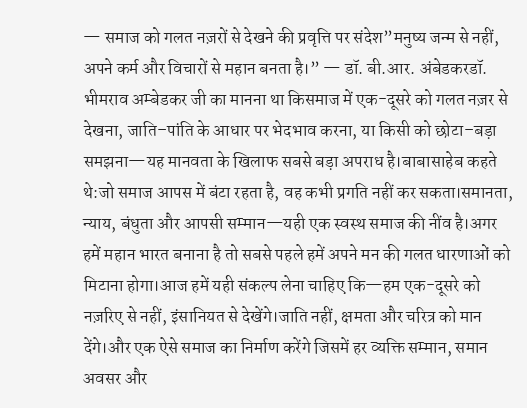— समाज को गलत नज़रों से देखने की प्रवृत्ति पर संदेश”मनुष्य जन्म से नहीं, अपने कर्म और विचारों से महान बनता है।” — डॉ. बी.आर. अंबेडकरडॉ. भीमराव अम्बेडकर जी का मानना था किसमाज में एक-दूसरे को गलत नज़र से देखना, जाति–पांति के आधार पर भेदभाव करना, या किसी को छोटा–बड़ा समझना—यह मानवता के खिलाफ सबसे बड़ा अपराध है।बाबासाहेब कहते थे:जो समाज आपस में बंटा रहता है, वह कभी प्रगति नहीं कर सकता।समानता, न्याय, बंधुता और आपसी सम्मान—यही एक स्वस्थ समाज की नींव है।अगर हमें महान भारत बनाना है तो सबसे पहले हमें अपने मन की गलत धारणाओं को मिटाना होगा।आज हमें यही संकल्प लेना चाहिए कि—हम एक-दूसरे को नज़रिए से नहीं, इंसानियत से देखेंगे।जाति नहीं, क्षमता और चरित्र को मान देंगे।और एक ऐसे समाज का निर्माण करेंगे जिसमें हर व्यक्ति सम्मान, समान अवसर और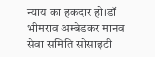न्याय का हकदार हो।डॉ भीमराव अम्बेडकर मानव सेवा समिति सोसाइटी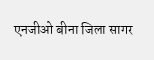एनजीओ बीना जिला सागर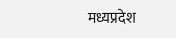मध्यप्रदेश